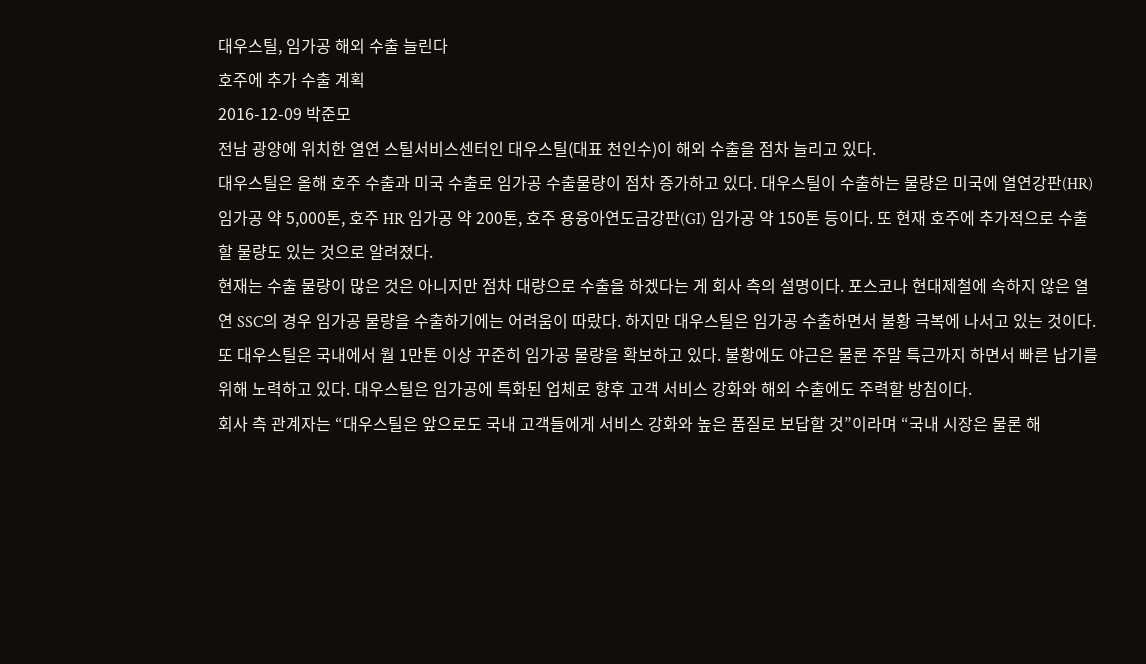대우스틸, 임가공 해외 수출 늘린다
호주에 추가 수출 계획
2016-12-09 박준모
전남 광양에 위치한 열연 스틸서비스센터인 대우스틸(대표 천인수)이 해외 수출을 점차 늘리고 있다.
대우스틸은 올해 호주 수출과 미국 수출로 임가공 수출물량이 점차 증가하고 있다. 대우스틸이 수출하는 물량은 미국에 열연강판(HR) 임가공 약 5,000톤, 호주 HR 임가공 약 200톤, 호주 용융아연도금강판(GI) 임가공 약 150톤 등이다. 또 현재 호주에 추가적으로 수출할 물량도 있는 것으로 알려졌다.
현재는 수출 물량이 많은 것은 아니지만 점차 대량으로 수출을 하겠다는 게 회사 측의 설명이다. 포스코나 현대제철에 속하지 않은 열연 SSC의 경우 임가공 물량을 수출하기에는 어려움이 따랐다. 하지만 대우스틸은 임가공 수출하면서 불황 극복에 나서고 있는 것이다.
또 대우스틸은 국내에서 월 1만톤 이상 꾸준히 임가공 물량을 확보하고 있다. 불황에도 야근은 물론 주말 특근까지 하면서 빠른 납기를 위해 노력하고 있다. 대우스틸은 임가공에 특화된 업체로 향후 고객 서비스 강화와 해외 수출에도 주력할 방침이다.
회사 측 관계자는 “대우스틸은 앞으로도 국내 고객들에게 서비스 강화와 높은 품질로 보답할 것”이라며 “국내 시장은 물론 해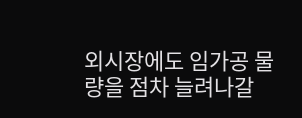외시장에도 임가공 물량을 점차 늘려나갈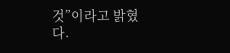것”이라고 밝혔다.